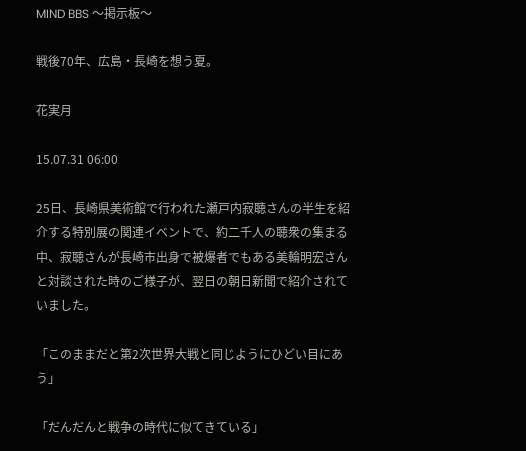MIND BBS 〜掲示板〜

戦後70年、広島・長崎を想う夏。

花実月

15.07.31 06:00

25日、長崎県美術館で行われた瀬戸内寂聴さんの半生を紹介する特別展の関連イベントで、約二千人の聴衆の集まる中、寂聴さんが長崎市出身で被爆者でもある美輪明宏さんと対談された時のご様子が、翌日の朝日新聞で紹介されていました。

「このままだと第2次世界大戦と同じようにひどい目にあう」

「だんだんと戦争の時代に似てきている」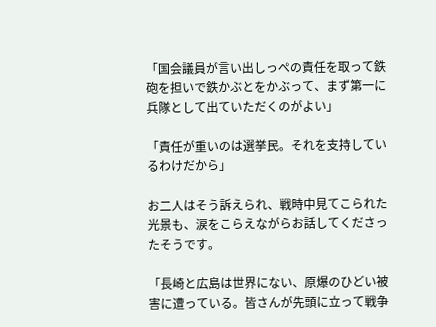「国会議員が言い出しっぺの責任を取って鉄砲を担いで鉄かぶとをかぶって、まず第一に兵隊として出ていただくのがよい」

「責任が重いのは選挙民。それを支持しているわけだから」

お二人はそう訴えられ、戦時中見てこられた光景も、涙をこらえながらお話してくださったそうです。

「長崎と広島は世界にない、原爆のひどい被害に遭っている。皆さんが先頭に立って戦争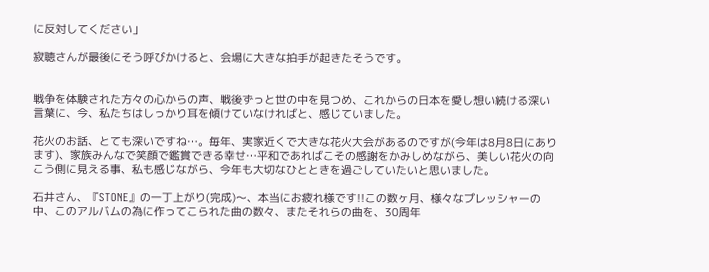に反対してください」

寂聴さんが最後にそう呼びかけると、会場に大きな拍手が起きたそうです。


戦争を体験された方々の心からの声、戦後ずっと世の中を見つめ、これからの日本を愛し想い続ける深い言葉に、今、私たちはしっかり耳を傾けていなければと、感じていました。

花火のお話、とても深いですね…。毎年、実家近くで大きな花火大会があるのですが(今年は8月8日にあります)、家族みんなで笑顔で鑑賞できる幸せ…平和であればこその感謝をかみしめながら、美しい花火の向こう側に見える事、私も感じながら、今年も大切なひとときを過ごしていたいと思いました。

石井さん、『STONE』の一丁上がり(完成)〜、本当にお疲れ様です!!この数ヶ月、様々なプレッシャーの中、このアルバムの為に作ってこられた曲の数々、またそれらの曲を、30周年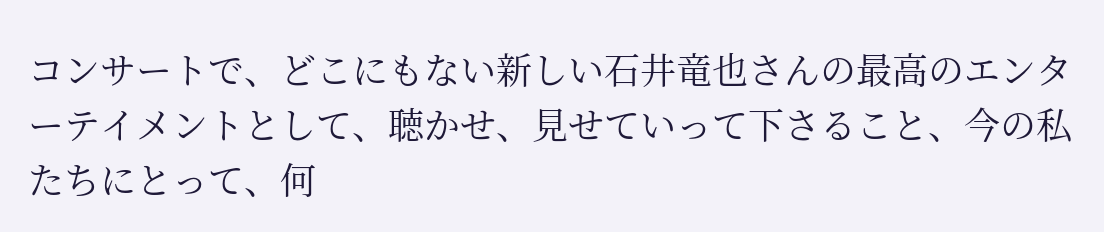コンサートで、どこにもない新しい石井竜也さんの最高のエンターテイメントとして、聴かせ、見せていって下さること、今の私たちにとって、何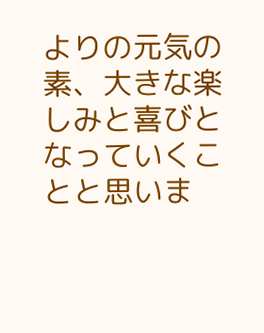よりの元気の素、大きな楽しみと喜びとなっていくことと思いま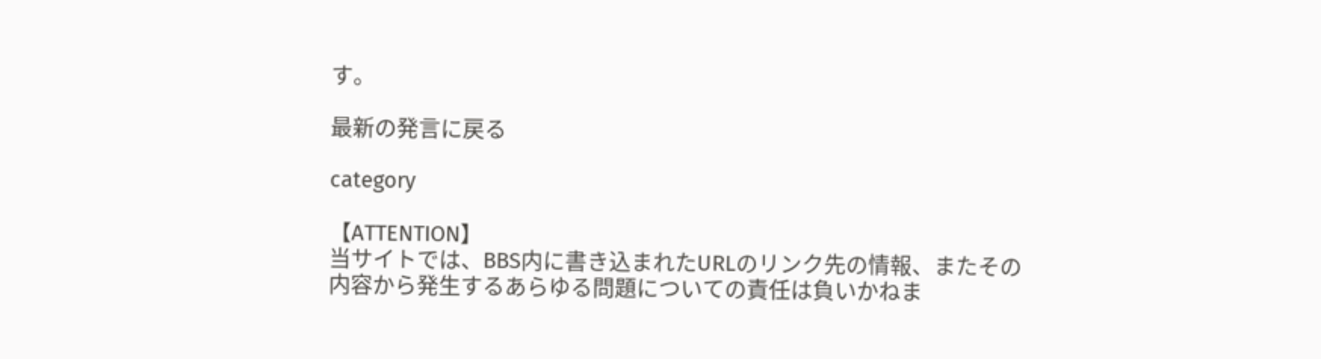す。

最新の発言に戻る

category

【ATTENTION】
当サイトでは、BBS内に書き込まれたURLのリンク先の情報、またその内容から発生するあらゆる問題についての責任は負いかねま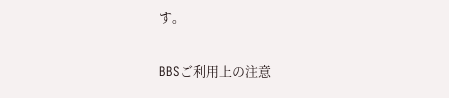す。

BBSご利用上の注意